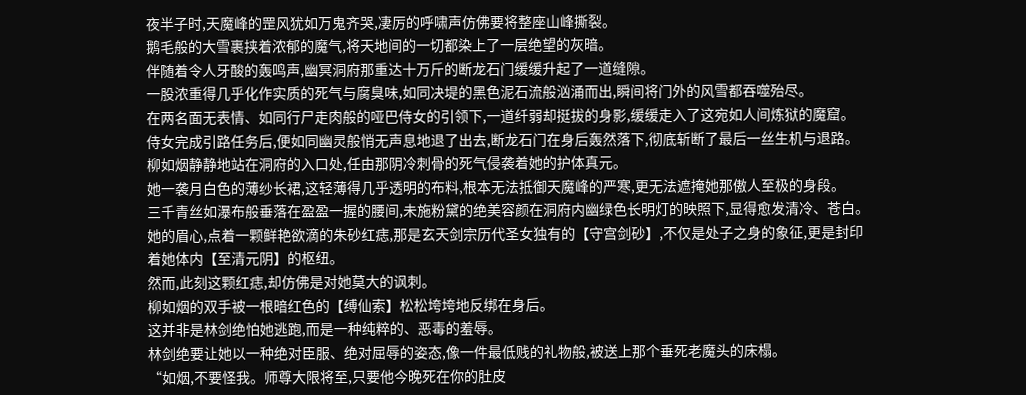夜半子时,天魔峰的罡风犹如万鬼齐哭,凄厉的呼啸声仿佛要将整座山峰撕裂。
鹅毛般的大雪裹挟着浓郁的魔气,将天地间的一切都染上了一层绝望的灰暗。
伴随着令人牙酸的轰鸣声,幽冥洞府那重达十万斤的断龙石门缓缓升起了一道缝隙。
一股浓重得几乎化作实质的死气与腐臭味,如同决堤的黑色泥石流般汹涌而出,瞬间将门外的风雪都吞噬殆尽。
在两名面无表情、如同行尸走肉般的哑巴侍女的引领下,一道纤弱却挺拔的身影,缓缓走入了这宛如人间炼狱的魔窟。
侍女完成引路任务后,便如同幽灵般悄无声息地退了出去,断龙石门在身后轰然落下,彻底斩断了最后一丝生机与退路。
柳如烟静静地站在洞府的入口处,任由那阴冷刺骨的死气侵袭着她的护体真元。
她一袭月白色的薄纱长裙,这轻薄得几乎透明的布料,根本无法抵御天魔峰的严寒,更无法遮掩她那傲人至极的身段。
三千青丝如瀑布般垂落在盈盈一握的腰间,未施粉黛的绝美容颜在洞府内幽绿色长明灯的映照下,显得愈发清冷、苍白。
她的眉心,点着一颗鲜艳欲滴的朱砂红痣,那是玄天剑宗历代圣女独有的【守宫剑砂】,不仅是处子之身的象征,更是封印着她体内【至清元阴】的枢纽。
然而,此刻这颗红痣,却仿佛是对她莫大的讽刺。
柳如烟的双手被一根暗红色的【缚仙索】松松垮垮地反绑在身后。
这并非是林剑绝怕她逃跑,而是一种纯粹的、恶毒的羞辱。
林剑绝要让她以一种绝对臣服、绝对屈辱的姿态,像一件最低贱的礼物般,被送上那个垂死老魔头的床榻。
“如烟,不要怪我。师尊大限将至,只要他今晚死在你的肚皮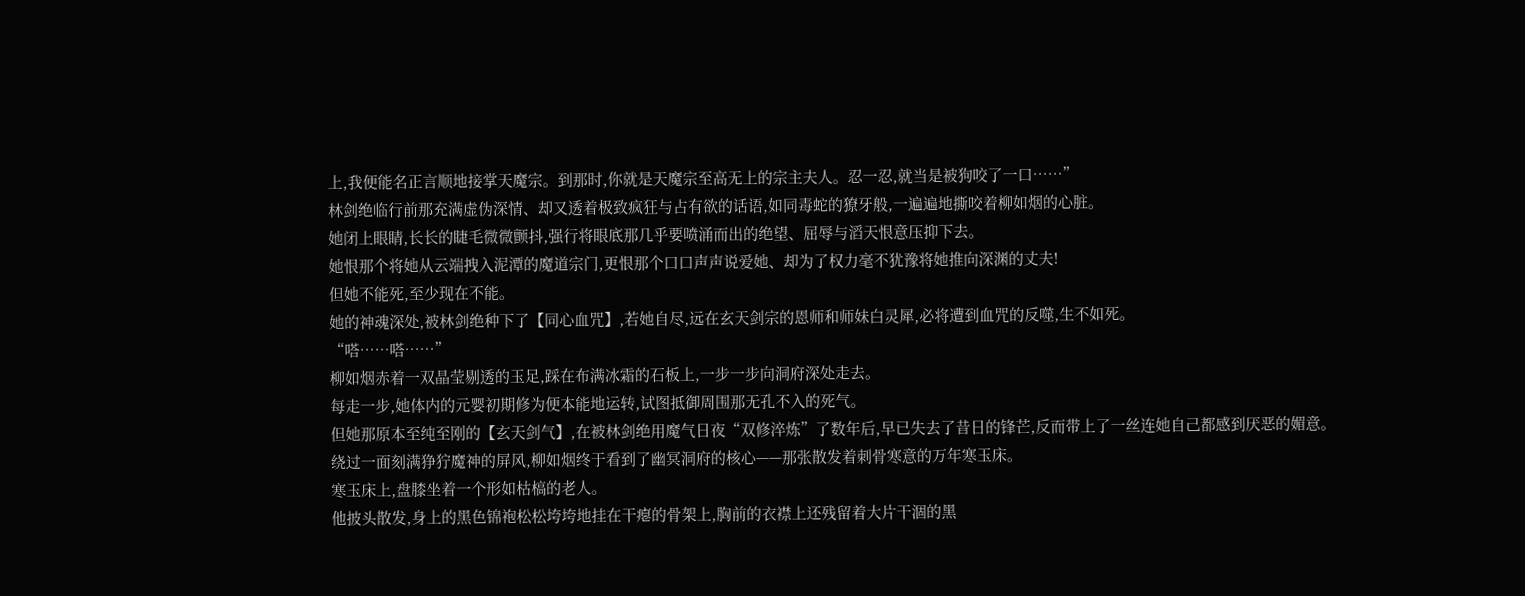上,我便能名正言顺地接掌天魔宗。到那时,你就是天魔宗至高无上的宗主夫人。忍一忍,就当是被狗咬了一口……”
林剑绝临行前那充满虚伪深情、却又透着极致疯狂与占有欲的话语,如同毒蛇的獠牙般,一遍遍地撕咬着柳如烟的心脏。
她闭上眼睛,长长的睫毛微微颤抖,强行将眼底那几乎要喷涌而出的绝望、屈辱与滔天恨意压抑下去。
她恨那个将她从云端拽入泥潭的魔道宗门,更恨那个口口声声说爱她、却为了权力毫不犹豫将她推向深渊的丈夫!
但她不能死,至少现在不能。
她的神魂深处,被林剑绝种下了【同心血咒】,若她自尽,远在玄天剑宗的恩师和师妹白灵犀,必将遭到血咒的反噬,生不如死。
“嗒……嗒……”
柳如烟赤着一双晶莹剔透的玉足,踩在布满冰霜的石板上,一步一步向洞府深处走去。
每走一步,她体内的元婴初期修为便本能地运转,试图抵御周围那无孔不入的死气。
但她那原本至纯至刚的【玄天剑气】,在被林剑绝用魔气日夜“双修淬炼”了数年后,早已失去了昔日的锋芒,反而带上了一丝连她自己都感到厌恶的媚意。
绕过一面刻满狰狞魔神的屏风,柳如烟终于看到了幽冥洞府的核心——那张散发着刺骨寒意的万年寒玉床。
寒玉床上,盘膝坐着一个形如枯槁的老人。
他披头散发,身上的黑色锦袍松松垮垮地挂在干瘪的骨架上,胸前的衣襟上还残留着大片干涸的黑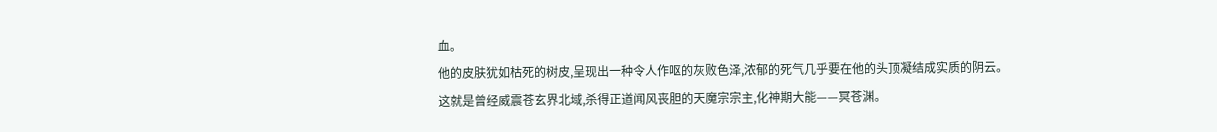血。
他的皮肤犹如枯死的树皮,呈现出一种令人作呕的灰败色泽,浓郁的死气几乎要在他的头顶凝结成实质的阴云。
这就是曾经威震苍玄界北域,杀得正道闻风丧胆的天魔宗宗主,化神期大能——冥苍渊。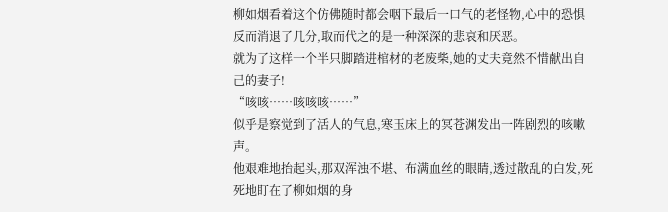柳如烟看着这个仿佛随时都会咽下最后一口气的老怪物,心中的恐惧反而消退了几分,取而代之的是一种深深的悲哀和厌恶。
就为了这样一个半只脚踏进棺材的老废柴,她的丈夫竟然不惜献出自己的妻子!
“咳咳……咳咳咳……”
似乎是察觉到了活人的气息,寒玉床上的冥苍渊发出一阵剧烈的咳嗽声。
他艰难地抬起头,那双浑浊不堪、布满血丝的眼睛,透过散乱的白发,死死地盯在了柳如烟的身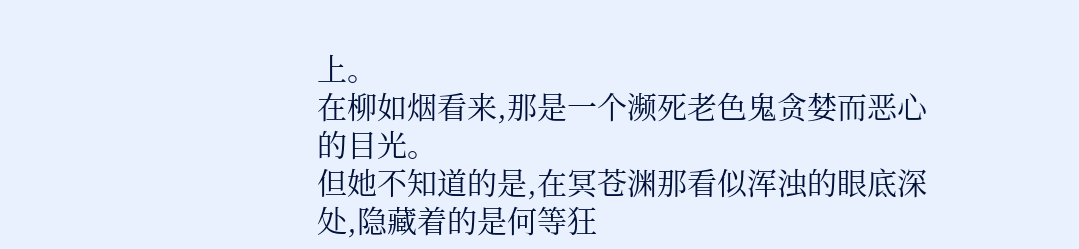上。
在柳如烟看来,那是一个濒死老色鬼贪婪而恶心的目光。
但她不知道的是,在冥苍渊那看似浑浊的眼底深处,隐藏着的是何等狂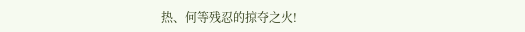热、何等残忍的掠夺之火!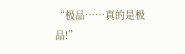“极品……真的是极品!”